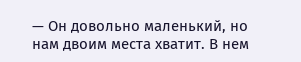— Он довольно маленький, но нам двоим места хватит. В нем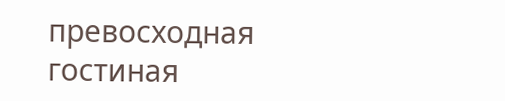превосходная гостиная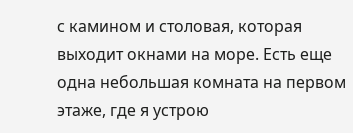с камином и столовая, которая выходит окнами на море. Есть еще одна небольшая комната на первом этаже, где я устрою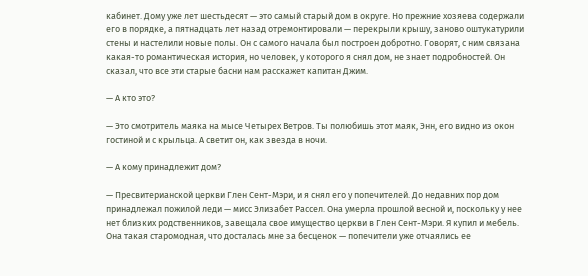кабинет. Дому уже лет шестьдесят — это самый старый дом в округе. Но прежние хозяева содержали его в порядке, а пятнадцать лет назад отремонтировали — перекрыли крышу, заново оштукатурили стены и настелили новые полы. Он с самого начала был построен добротно. Говорят, с ним связана какая-то романтическая история, но человек, у которого я снял дом, не знает подробностей. Он сказал, что все эти старые басни нам расскажет капитан Джим.

— А кто это?

— Это смотритель маяка на мысе Четырех Ветров. Ты полюбишь этот маяк, Энн, его видно из окон гостиной и с крыльца. А светит он, как звезда в ночи.

— А кому принадлежит дом?

— Пресвитерианской церкви Глен Сент-Мэри, и я снял его у попечителей. До недавних пор дом принадлежал пожилой леди — мисс Элизабет Рассел. Она умерла прошлой весной и, поскольку у нее нет близких родственников, завещала свое имущество церкви в Глен Сент-Мэри. Я купил и мебель. Она такая старомодная, что досталась мне за бесценок — попечители уже отчаялись ее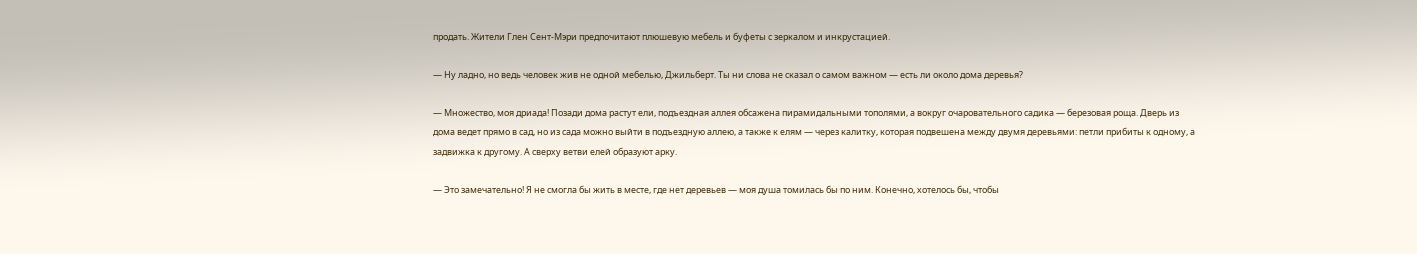продать. Жители Глен Сент-Мэри предпочитают плюшевую мебель и буфеты с зеркалом и инкрустацией.

— Ну ладно, но ведь человек жив не одной мебелью, Джильберт. Ты ни слова не сказал о самом важном — есть ли около дома деревья?

— Множество, моя дриада! Позади дома растут ели, подъездная аллея обсажена пирамидальными тополями, а вокруг очаровательного садика — березовая роща. Дверь из дома ведет прямо в сад, но из сада можно выйти в подъездную аллею, а также к елям — через калитку, которая подвешена между двумя деревьями: петли прибиты к одному, а задвижка к другому. А сверху ветви елей образуют арку.

— Это замечательно! Я не смогла бы жить в месте, где нет деревьев — моя душа томилась бы по ним. Конечно, хотелось бы, чтобы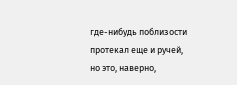где-нибудь поблизости протекал еще и ручей, но это, наверно,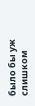было бы уж слишком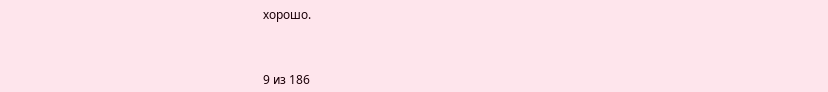хорошо.



9 из 186